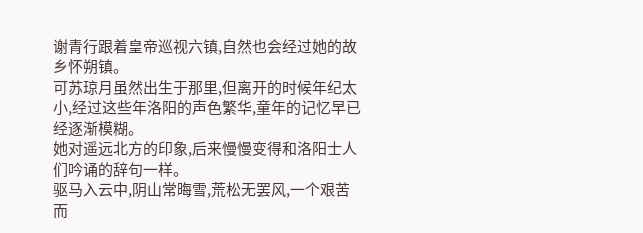谢青行跟着皇帝巡视六镇,自然也会经过她的故乡怀朔镇。
可苏琼月虽然出生于那里,但离开的时候年纪太小,经过这些年洛阳的声色繁华,童年的记忆早已经逐渐模糊。
她对遥远北方的印象,后来慢慢变得和洛阳士人们吟诵的辞句一样。
驱马入云中,阴山常晦雪,荒松无罢风,一个艰苦而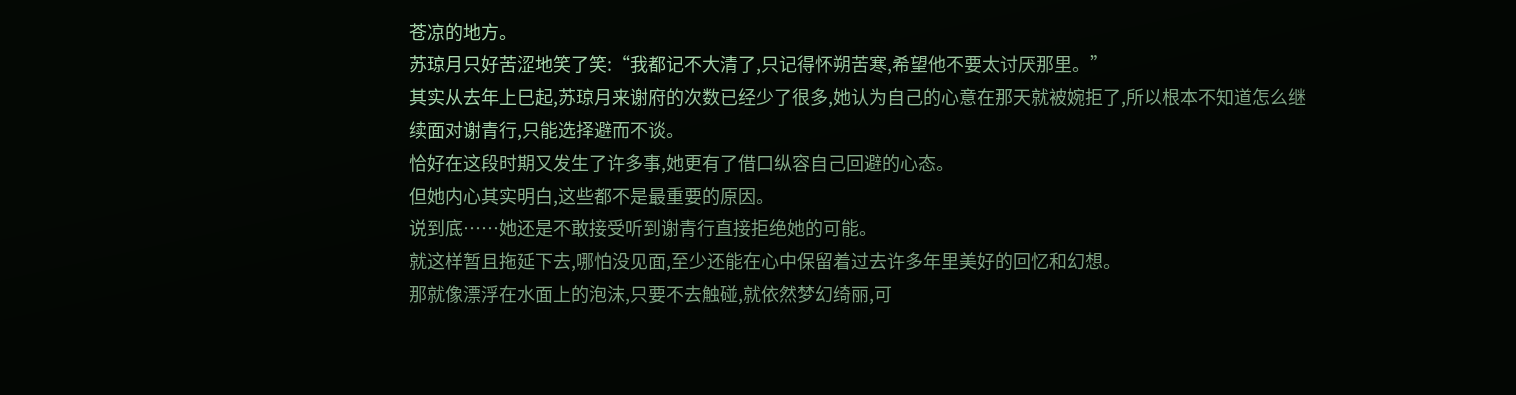苍凉的地方。
苏琼月只好苦涩地笑了笑:“我都记不大清了,只记得怀朔苦寒,希望他不要太讨厌那里。”
其实从去年上巳起,苏琼月来谢府的次数已经少了很多,她认为自己的心意在那天就被婉拒了,所以根本不知道怎么继续面对谢青行,只能选择避而不谈。
恰好在这段时期又发生了许多事,她更有了借口纵容自己回避的心态。
但她内心其实明白,这些都不是最重要的原因。
说到底……她还是不敢接受听到谢青行直接拒绝她的可能。
就这样暂且拖延下去,哪怕没见面,至少还能在心中保留着过去许多年里美好的回忆和幻想。
那就像漂浮在水面上的泡沫,只要不去触碰,就依然梦幻绮丽,可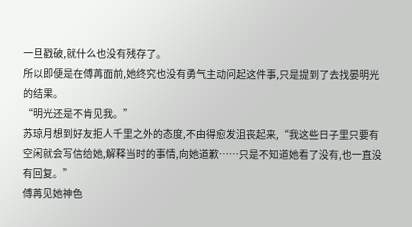一旦戳破,就什么也没有残存了。
所以即便是在傅苒面前,她终究也没有勇气主动问起这件事,只是提到了去找晏明光的结果。
“明光还是不肯见我。”
苏琼月想到好友拒人千里之外的态度,不由得愈发沮丧起来,“我这些日子里只要有空闲就会写信给她,解释当时的事情,向她道歉……只是不知道她看了没有,也一直没有回复。”
傅苒见她神色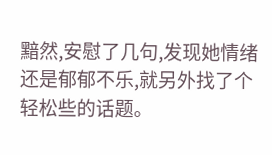黯然,安慰了几句,发现她情绪还是郁郁不乐,就另外找了个轻松些的话题。